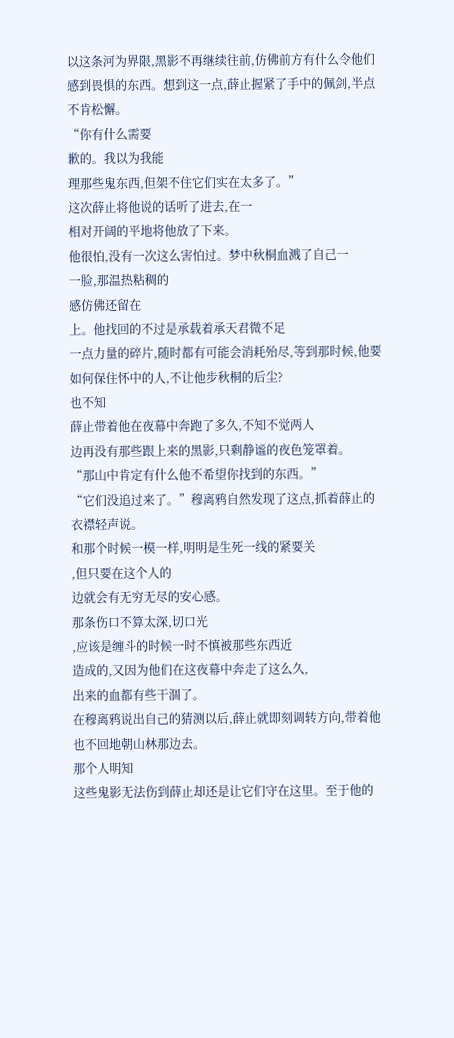以这条河为界限,黑影不再继续往前,仿佛前方有什么令他们感到畏惧的东西。想到这一点,薛止握紧了手中的佩剑,半点不肯松懈。
“你有什么需要
歉的。我以为我能
理那些鬼东西,但架不住它们实在太多了。”
这次薛止将他说的话听了进去,在一
相对开阔的平地将他放了下来。
他很怕,没有一次这么害怕过。梦中秋桐血溅了自己一
一脸,那温热粘稠的
感仿佛还留在
上。他找回的不过是承载着承天君微不足
一点力量的碎片,随时都有可能会消耗殆尽,等到那时候,他要如何保住怀中的人,不让他步秋桐的后尘?
也不知
薛止带着他在夜幕中奔跑了多久,不知不觉两人
边再没有那些跟上来的黑影,只剩静谧的夜色笼罩着。
“那山中肯定有什么他不希望你找到的东西。”
“它们没追过来了。”穆离鸦自然发现了这点,抓着薛止的衣襟轻声说。
和那个时候一模一样,明明是生死一线的紧要关
,但只要在这个人的
边就会有无穷无尽的安心感。
那条伤口不算太深,切口光
,应该是缠斗的时候一时不慎被那些东西近
造成的,又因为他们在这夜幕中奔走了这么久,
出来的血都有些干涸了。
在穆离鸦说出自己的猜测以后,薛止就即刻调转方向,带着他
也不回地朝山林那边去。
那个人明知
这些鬼影无法伤到薛止却还是让它们守在这里。至于他的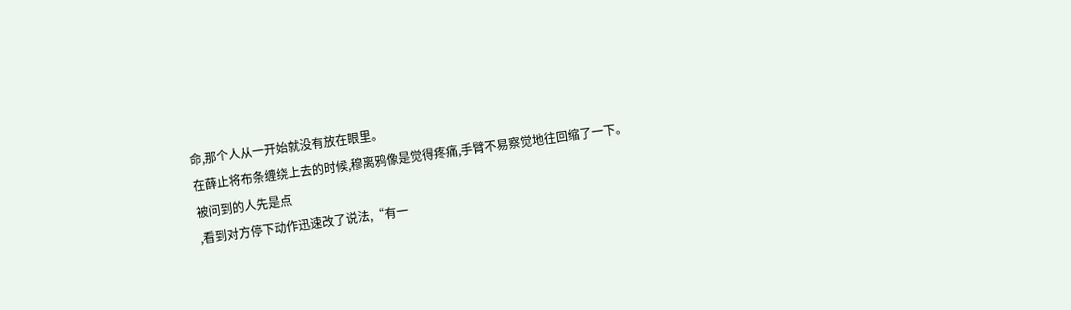命,那个人从一开始就没有放在眼里。
在薛止将布条缠绕上去的时候,穆离鸦像是觉得疼痛,手臂不易察觉地往回缩了一下。
被问到的人先是点
,看到对方停下动作迅速改了说法,“有一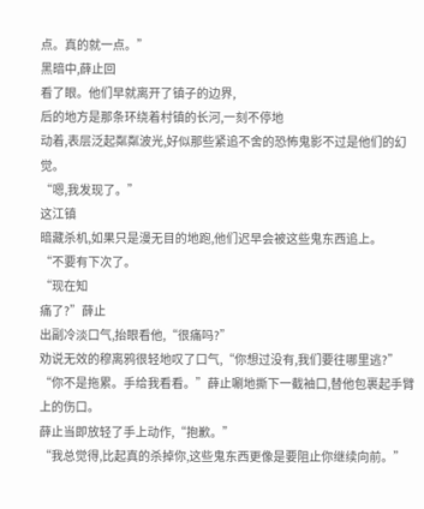点。真的就一点。”
黑暗中,薛止回
看了眼。他们早就离开了镇子的边界,
后的地方是那条环绕着村镇的长河,一刻不停地
动着,表层泛起粼粼波光,好似那些紧追不舍的恐怖鬼影不过是他们的幻觉。
“嗯,我发现了。”
这江镇
暗藏杀机,如果只是漫无目的地跑,他们迟早会被这些鬼东西追上。
“不要有下次了。
“现在知
痛了?”薛止
出副冷淡口气,抬眼看他,“很痛吗?”
劝说无效的穆离鸦很轻地叹了口气,“你想过没有,我们要往哪里逃?”
“你不是拖累。手给我看看。”薛止唰地撕下一截袖口,替他包裹起手臂上的伤口。
薛止当即放轻了手上动作,“抱歉。”
“我总觉得,比起真的杀掉你,这些鬼东西更像是要阻止你继续向前。”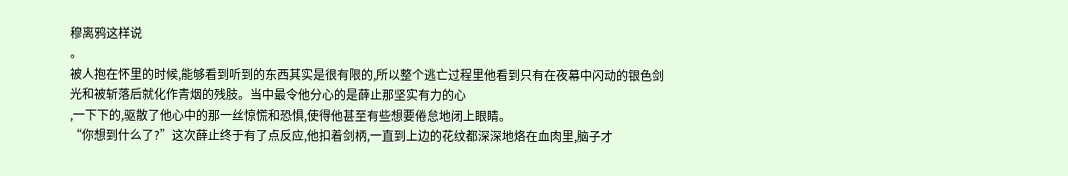穆离鸦这样说
。
被人抱在怀里的时候,能够看到听到的东西其实是很有限的,所以整个逃亡过程里他看到只有在夜幕中闪动的银色剑光和被斩落后就化作青烟的残肢。当中最令他分心的是薛止那坚实有力的心
,一下下的,驱散了他心中的那一丝惊慌和恐惧,使得他甚至有些想要倦怠地闭上眼睛。
“你想到什么了?”这次薛止终于有了点反应,他扣着剑柄,一直到上边的花纹都深深地烙在血肉里,脑子才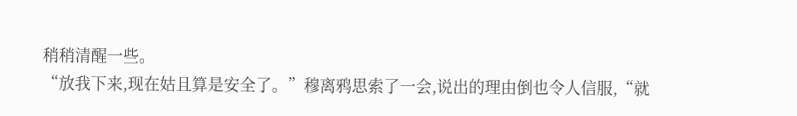稍稍清醒一些。
“放我下来,现在姑且算是安全了。”穆离鸦思索了一会,说出的理由倒也令人信服,“就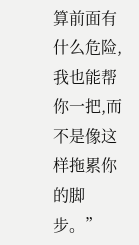算前面有什么危险,我也能帮你一把,而不是像这样拖累你的脚步。”